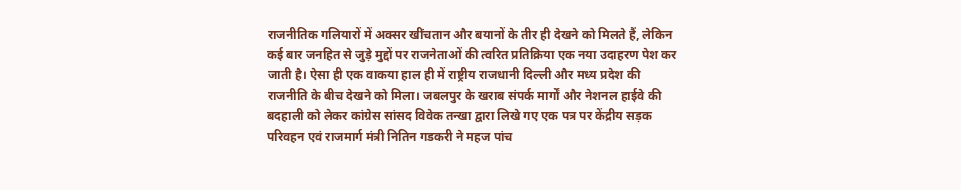राजनीतिक गलियारों में अक्सर खींचतान और बयानों के तीर ही देखने को मिलते हैं, लेकिन कई बार जनहित से जुड़े मुद्दों पर राजनेताओं की त्वरित प्रतिक्रिया एक नया उदाहरण पेश कर जाती है। ऐसा ही एक वाकया हाल ही में राष्ट्रीय राजधानी दिल्ली और मध्य प्रदेश की राजनीति के बीच देखने को मिला। जबलपुर के खराब संपर्क मार्गों और नेशनल हाईवे की बदहाली को लेकर कांग्रेस सांसद विवेक तन्खा द्वारा लिखे गए एक पत्र पर केंद्रीय सड़क परिवहन एवं राजमार्ग मंत्री नितिन गडकरी ने महज पांच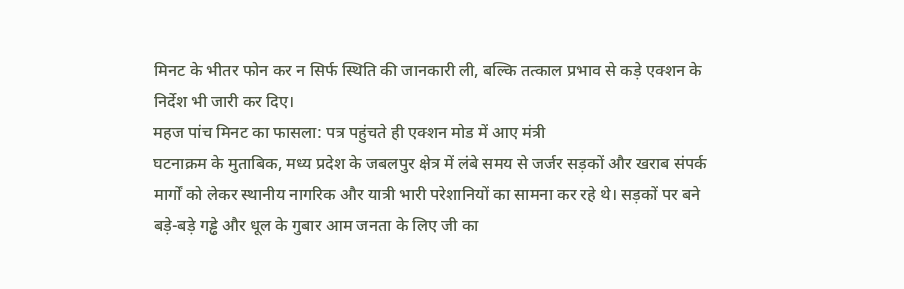मिनट के भीतर फोन कर न सिर्फ स्थिति की जानकारी ली, बल्कि तत्काल प्रभाव से कड़े एक्शन के निर्देश भी जारी कर दिए।
महज पांच मिनट का फासला: पत्र पहुंचते ही एक्शन मोड में आए मंत्री
घटनाक्रम के मुताबिक, मध्य प्रदेश के जबलपुर क्षेत्र में लंबे समय से जर्जर सड़कों और खराब संपर्क मार्गों को लेकर स्थानीय नागरिक और यात्री भारी परेशानियों का सामना कर रहे थे। सड़कों पर बने बड़े-बड़े गड्ढे और धूल के गुबार आम जनता के लिए जी का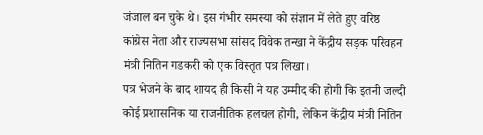जंजाल बन चुके थे। इस गंभीर समस्या को संज्ञान में लेते हुए वरिष्ठ कांग्रेस नेता और राज्यसभा सांसद विवेक तन्खा ने केंद्रीय सड़क परिवहन मंत्री नितिन गडकरी को एक विस्तृत पत्र लिखा।
पत्र भेजने के बाद शायद ही किसी ने यह उम्मीद की होगी कि इतनी जल्दी कोई प्रशासनिक या राजनीतिक हलचल होगी, लेकिन केंद्रीय मंत्री नितिन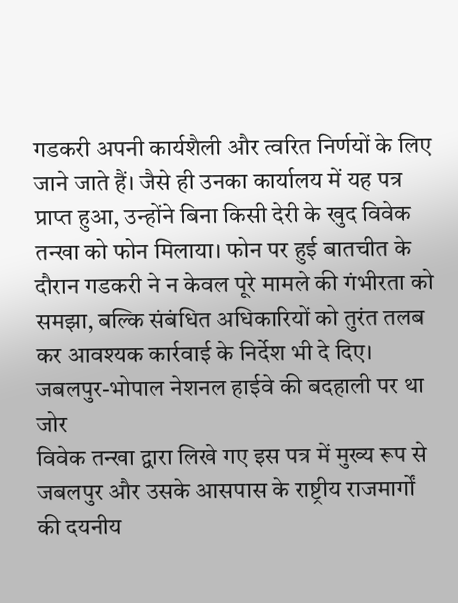गडकरी अपनी कार्यशैली और त्वरित निर्णयों के लिए जाने जाते हैं। जैसे ही उनका कार्यालय में यह पत्र प्राप्त हुआ, उन्होंने बिना किसी देरी के खुद विवेक तन्खा को फोन मिलाया। फोन पर हुई बातचीत के दौरान गडकरी ने न केवल पूरे मामले की गंभीरता को समझा, बल्कि संबंधित अधिकारियों को तुरंत तलब कर आवश्यक कार्रवाई के निर्देश भी दे दिए।
जबलपुर-भोपाल नेशनल हाईवे की बदहाली पर था जोर
विवेक तन्खा द्वारा लिखे गए इस पत्र में मुख्य रूप से जबलपुर और उसके आसपास के राष्ट्रीय राजमार्गों की दयनीय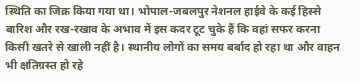स्थिति का जिक्र किया गया था। भोपाल-जबलपुर नेशनल हाईवे के कई हिस्से बारिश और रख-रखाव के अभाव में इस कदर टूट चुके हैं कि वहां सफर करना किसी खतरे से खाली नहीं है। स्थानीय लोगों का समय बर्बाद हो रहा था और वाहन भी क्षतिग्रस्त हो रहे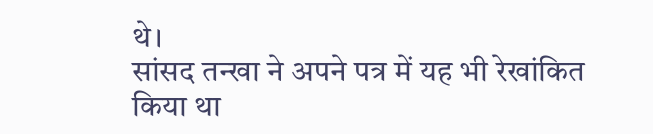थे।
सांसद तन्खा ने अपने पत्र में यह भी रेखांकित किया था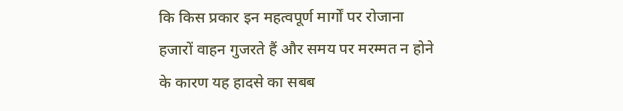कि किस प्रकार इन महत्वपूर्ण मार्गों पर रोजाना हजारों वाहन गुजरते हैं और समय पर मरम्मत न होने के कारण यह हादसे का सबब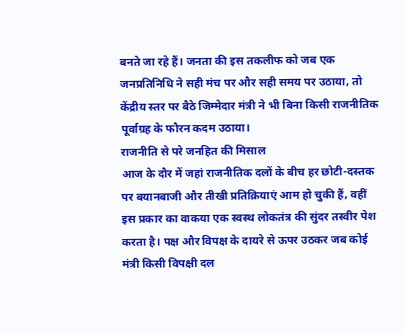बनते जा रहे हैं। जनता की इस तकलीफ को जब एक जनप्रतिनिधि ने सही मंच पर और सही समय पर उठाया, तो केंद्रीय स्तर पर बैठे जिम्मेदार मंत्री ने भी बिना किसी राजनीतिक पूर्वाग्रह के फौरन कदम उठाया।
राजनीति से परे जनहित की मिसाल
आज के दौर में जहां राजनीतिक दलों के बीच हर छोटी-दस्तक पर बयानबाजी और तीखी प्रतिक्रियाएं आम हो चुकी हैं, वहीं इस प्रकार का वाकया एक स्वस्थ लोकतंत्र की सुंदर तस्वीर पेश करता है। पक्ष और विपक्ष के दायरे से ऊपर उठकर जब कोई मंत्री किसी विपक्षी दल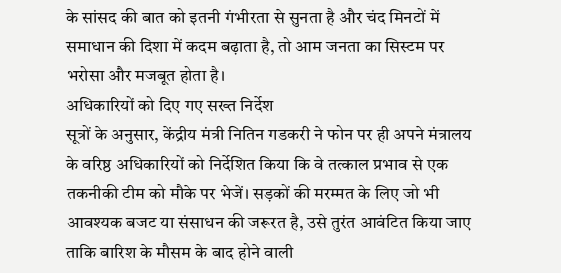के सांसद की बात को इतनी गंभीरता से सुनता है और चंद मिनटों में समाधान की दिशा में कदम बढ़ाता है, तो आम जनता का सिस्टम पर भरोसा और मजबूत होता है।
अधिकारियों को दिए गए सख्त निर्देश
सूत्रों के अनुसार, केंद्रीय मंत्री नितिन गडकरी ने फोन पर ही अपने मंत्रालय के वरिष्ठ अधिकारियों को निर्देशित किया कि वे तत्काल प्रभाव से एक तकनीकी टीम को मौके पर भेजें। सड़कों की मरम्मत के लिए जो भी आवश्यक बजट या संसाधन की जरूरत है, उसे तुरंत आवंटित किया जाए ताकि बारिश के मौसम के बाद होने वाली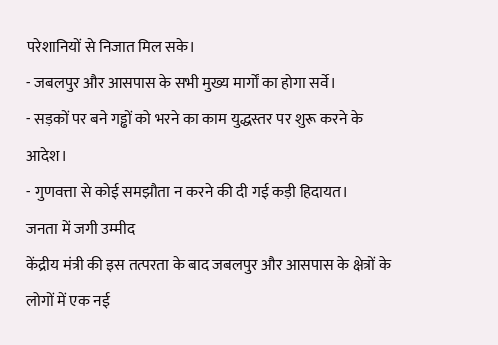परेशानियों से निजात मिल सके।
- जबलपुर और आसपास के सभी मुख्य मार्गों का होगा सर्वे।
- सड़कों पर बने गड्ढों को भरने का काम युद्धस्तर पर शुरू करने के आदेश।
- गुणवत्ता से कोई समझौता न करने की दी गई कड़ी हिदायत।
जनता में जगी उम्मीद
केंद्रीय मंत्री की इस तत्परता के बाद जबलपुर और आसपास के क्षेत्रों के लोगों में एक नई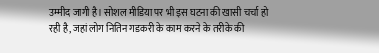उम्मीद जागी है। सोशल मीडिया पर भी इस घटना की खासी चर्चा हो रही है, जहां लोग नितिन गडकरी के काम करने के तरीके की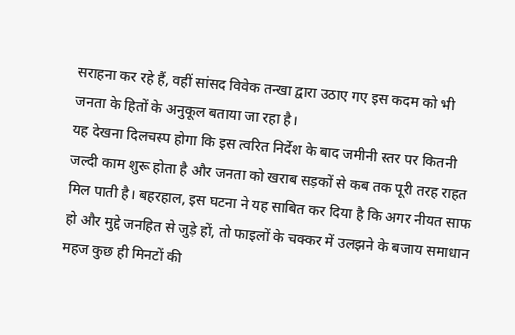सराहना कर रहे हैं, वहीं सांसद विवेक तन्खा द्वारा उठाए गए इस कदम को भी जनता के हितों के अनुकूल बताया जा रहा है।
यह देखना दिलचस्प होगा कि इस त्वरित निर्देश के बाद जमीनी स्तर पर कितनी जल्दी काम शुरू होता है और जनता को खराब सड़कों से कब तक पूरी तरह राहत मिल पाती है। बहरहाल, इस घटना ने यह साबित कर दिया है कि अगर नीयत साफ हो और मुद्दे जनहित से जुड़े हों, तो फाइलों के चक्कर में उलझने के बजाय समाधान महज कुछ ही मिनटों की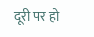दूरी पर हो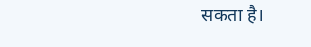सकता है।